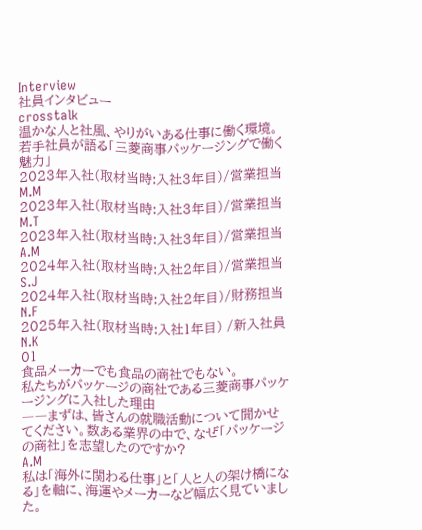Interview
社員インタビュー
crosstalk
温かな人と社風、やりがいある仕事に働く環境。
若手社員が語る「三菱商事パッケージングで働く魅力」
2023年入社(取材当時:入社3年目)/営業担当
M.M
2023年入社(取材当時:入社3年目)/営業担当
M.T
2023年入社(取材当時:入社3年目)/営業担当
A.M
2024年入社(取材当時:入社2年目)/営業担当
S.J
2024年入社(取材当時:入社2年目)/財務担当
N.F
2025年入社(取材当時:入社1年目) /新入社員
N.K
01
食品メーカーでも食品の商社でもない。
私たちがパッケージの商社である三菱商事パッケージングに入社した理由
――まずは、皆さんの就職活動について聞かせてください。数ある業界の中で、なぜ「パッケージの商社」を志望したのですか?
A.M
私は「海外に関わる仕事」と「人と人の架け橋になる」を軸に、海運やメーカーなど幅広く見ていました。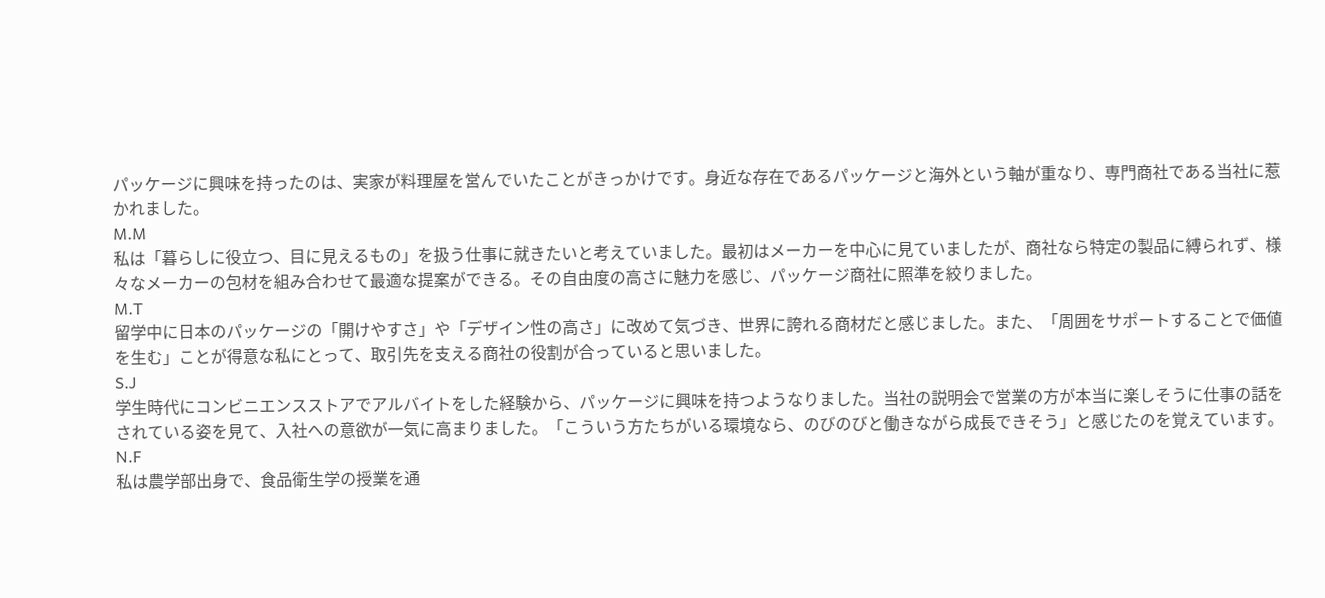パッケージに興味を持ったのは、実家が料理屋を営んでいたことがきっかけです。身近な存在であるパッケージと海外という軸が重なり、専門商社である当社に惹かれました。
M.M
私は「暮らしに役立つ、目に見えるもの」を扱う仕事に就きたいと考えていました。最初はメーカーを中心に見ていましたが、商社なら特定の製品に縛られず、様々なメーカーの包材を組み合わせて最適な提案ができる。その自由度の高さに魅力を感じ、パッケージ商社に照準を絞りました。
M.T
留学中に日本のパッケージの「開けやすさ」や「デザイン性の高さ」に改めて気づき、世界に誇れる商材だと感じました。また、「周囲をサポートすることで価値を生む」ことが得意な私にとって、取引先を支える商社の役割が合っていると思いました。
S.J
学生時代にコンビニエンスストアでアルバイトをした経験から、パッケージに興味を持つようなりました。当社の説明会で営業の方が本当に楽しそうに仕事の話をされている姿を見て、入社への意欲が一気に高まりました。「こういう方たちがいる環境なら、のびのびと働きながら成長できそう」と感じたのを覚えています。
N.F
私は農学部出身で、食品衛生学の授業を通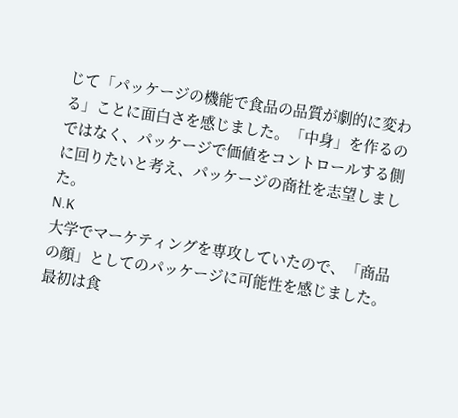じて「パッケージの機能で食品の品質が劇的に変わる」ことに面白さを感じました。「中身」を作るのではなく、パッケージで価値をコントロールする側に回りたいと考え、パッケージの商社を志望しました。
N.K
大学でマーケティングを専攻していたので、「商品の顔」としてのパッケージに可能性を感じました。最初は食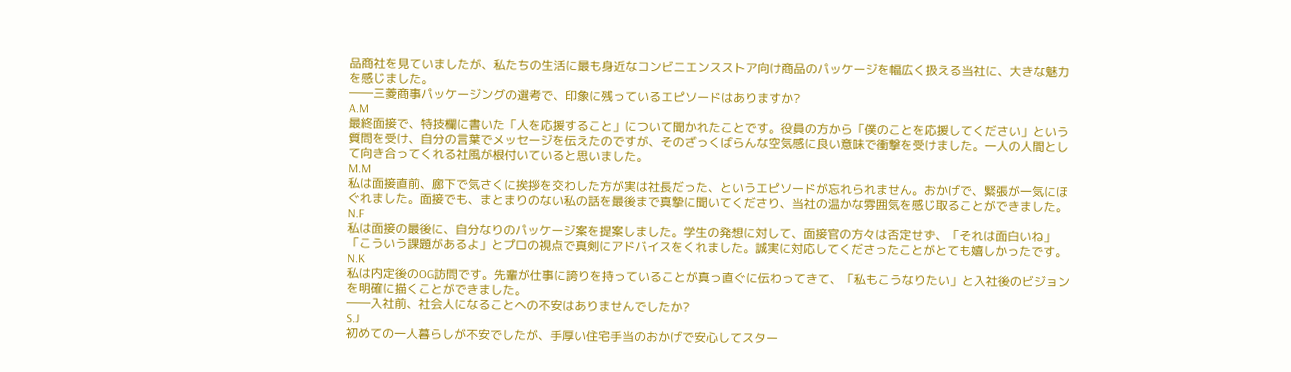品商社を見ていましたが、私たちの生活に最も身近なコンビニエンスストア向け商品のパッケージを幅広く扱える当社に、大きな魅力を感じました。
――三菱商事パッケージングの選考で、印象に残っているエピソードはありますか?
A.M
最終面接で、特技欄に書いた「人を応援すること」について聞かれたことです。役員の方から「僕のことを応援してください」という質問を受け、自分の言葉でメッセージを伝えたのですが、そのざっくばらんな空気感に良い意味で衝撃を受けました。一人の人間として向き合ってくれる社風が根付いていると思いました。
M.M
私は面接直前、廊下で気さくに挨拶を交わした方が実は社長だった、というエピソードが忘れられません。おかげで、緊張が一気にほぐれました。面接でも、まとまりのない私の話を最後まで真摯に聞いてくださり、当社の温かな雰囲気を感じ取ることができました。
N.F
私は面接の最後に、自分なりのパッケージ案を提案しました。学生の発想に対して、面接官の方々は否定せず、「それは面白いね」「こういう課題があるよ」とプロの視点で真剣にアドバイスをくれました。誠実に対応してくださったことがとても嬉しかったです。
N.K
私は内定後のOG訪問です。先輩が仕事に誇りを持っていることが真っ直ぐに伝わってきて、「私もこうなりたい」と入社後のビジョンを明確に描くことができました。
――入社前、社会人になることへの不安はありませんでしたか?
S.J
初めての一人暮らしが不安でしたが、手厚い住宅手当のおかげで安心してスター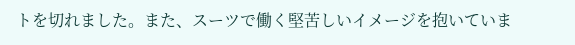トを切れました。また、スーツで働く堅苦しいイメージを抱いていま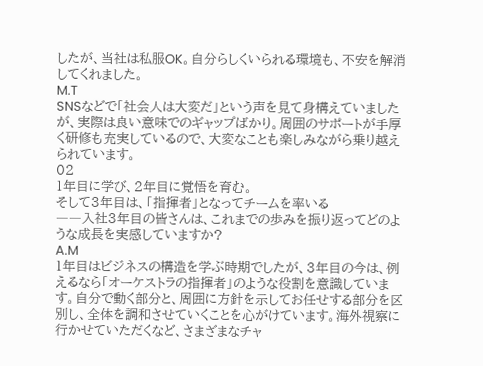したが、当社は私服OK。自分らしくいられる環境も、不安を解消してくれました。
M.T
SNSなどで「社会人は大変だ」という声を見て身構えていましたが、実際は良い意味でのギャップばかり。周囲のサポートが手厚く研修も充実しているので、大変なことも楽しみながら乗り越えられています。
02
1年目に学び、2年目に覚悟を育む。
そして3年目は、「指揮者」となってチームを率いる
――入社3年目の皆さんは、これまでの歩みを振り返ってどのような成長を実感していますか?
A.M
1年目はビジネスの構造を学ぶ時期でしたが、3年目の今は、例えるなら「オーケストラの指揮者」のような役割を意識しています。自分で動く部分と、周囲に方針を示してお任せする部分を区別し、全体を調和させていくことを心がけています。海外視察に行かせていただくなど、さまざまなチャ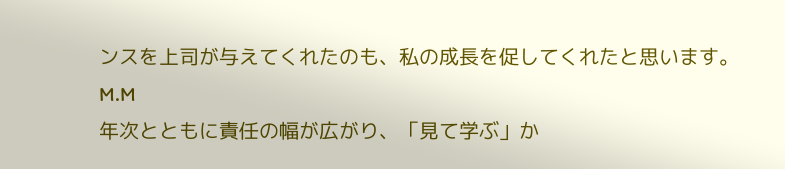ンスを上司が与えてくれたのも、私の成長を促してくれたと思います。
M.M
年次とともに責任の幅が広がり、「見て学ぶ」か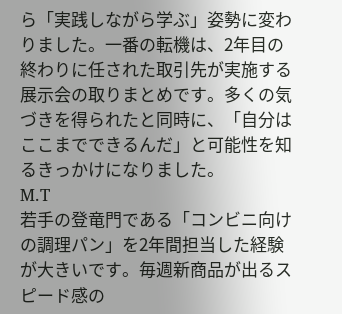ら「実践しながら学ぶ」姿勢に変わりました。一番の転機は、2年目の終わりに任された取引先が実施する展示会の取りまとめです。多くの気づきを得られたと同時に、「自分はここまでできるんだ」と可能性を知るきっかけになりました。
M.T
若手の登竜門である「コンビニ向けの調理パン」を2年間担当した経験が大きいです。毎週新商品が出るスピード感の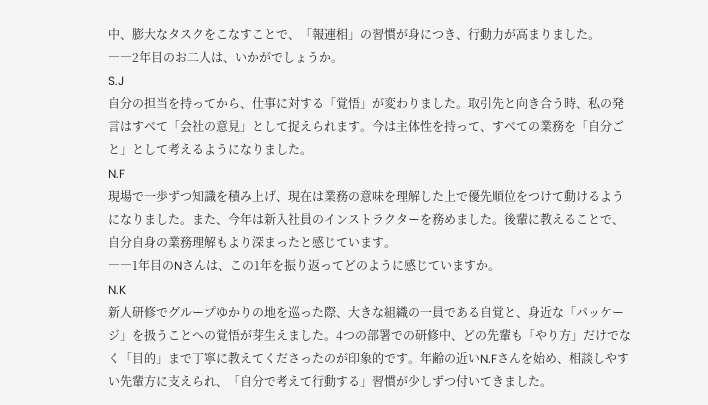中、膨大なタスクをこなすことで、「報連相」の習慣が身につき、行動力が高まりました。
――2年目のお二人は、いかがでしょうか。
S.J
自分の担当を持ってから、仕事に対する「覚悟」が変わりました。取引先と向き合う時、私の発言はすべて「会社の意見」として捉えられます。今は主体性を持って、すべての業務を「自分ごと」として考えるようになりました。
N.F
現場で一歩ずつ知識を積み上げ、現在は業務の意味を理解した上で優先順位をつけて動けるようになりました。また、今年は新入社員のインストラクターを務めました。後輩に教えることで、自分自身の業務理解もより深まったと感じています。
――1年目のNさんは、この1年を振り返ってどのように感じていますか。
N.K
新人研修でグループゆかりの地を巡った際、大きな組織の一員である自覚と、身近な「パッケージ」を扱うことへの覚悟が芽生えました。4つの部署での研修中、どの先輩も「やり方」だけでなく「目的」まで丁寧に教えてくださったのが印象的です。年齢の近いN.Fさんを始め、相談しやすい先輩方に支えられ、「自分で考えて行動する」習慣が少しずつ付いてきました。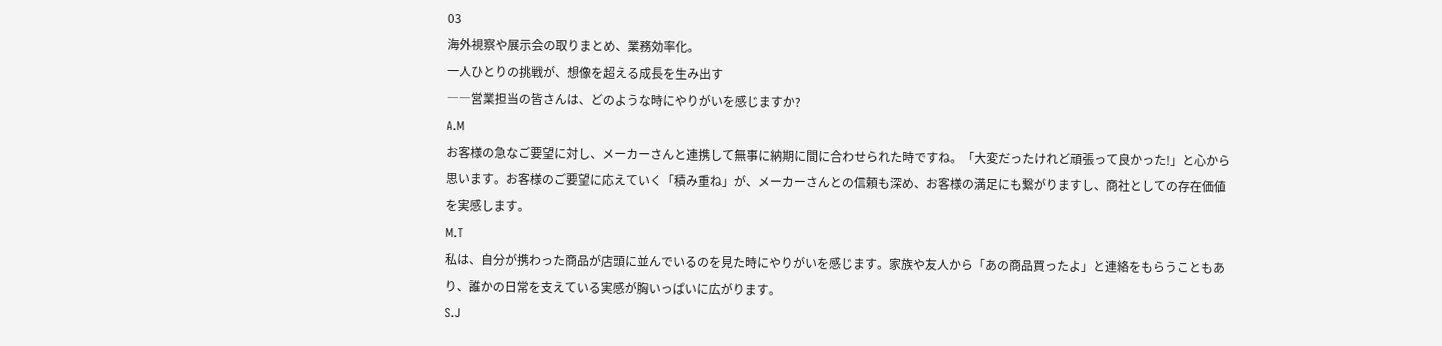03
海外視察や展示会の取りまとめ、業務効率化。
一人ひとりの挑戦が、想像を超える成長を生み出す
――営業担当の皆さんは、どのような時にやりがいを感じますか?
A.M
お客様の急なご要望に対し、メーカーさんと連携して無事に納期に間に合わせられた時ですね。「大変だったけれど頑張って良かった!」と心から思います。お客様のご要望に応えていく「積み重ね」が、メーカーさんとの信頼も深め、お客様の満足にも繋がりますし、商社としての存在価値を実感します。
M.T
私は、自分が携わった商品が店頭に並んでいるのを見た時にやりがいを感じます。家族や友人から「あの商品買ったよ」と連絡をもらうこともあり、誰かの日常を支えている実感が胸いっぱいに広がります。
S.J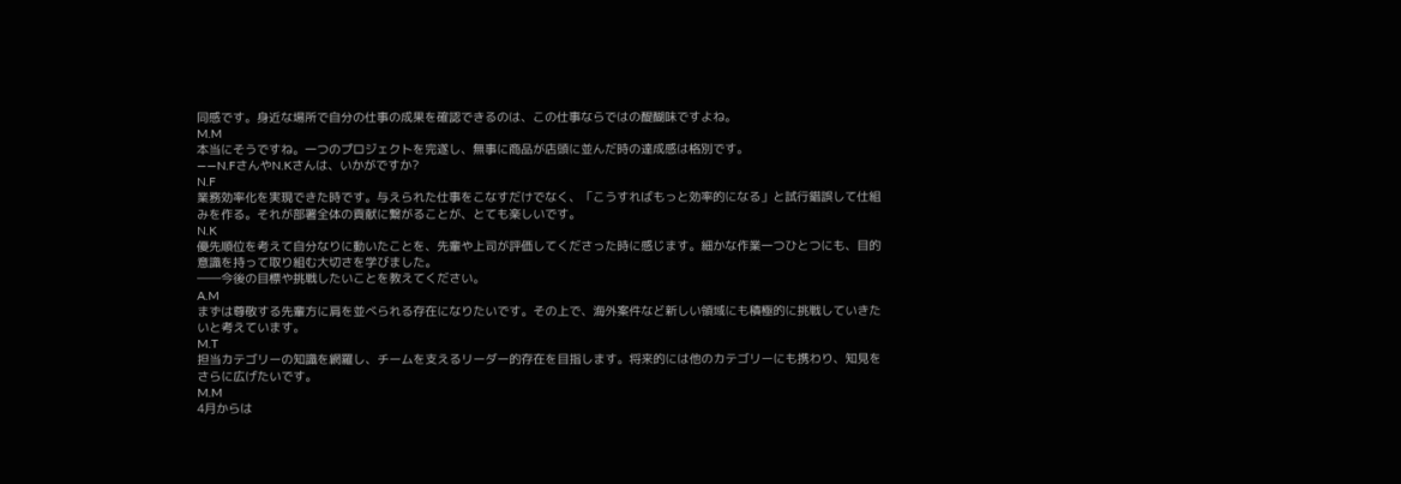同感です。身近な場所で自分の仕事の成果を確認できるのは、この仕事ならではの醍醐味ですよね。
M.M
本当にそうですね。一つのプロジェクトを完遂し、無事に商品が店頭に並んだ時の達成感は格別です。
――N.FさんやN.Kさんは、いかがですか?
N.F
業務効率化を実現できた時です。与えられた仕事をこなすだけでなく、「こうすればもっと効率的になる」と試行錯誤して仕組みを作る。それが部署全体の貢献に繋がることが、とても楽しいです。
N.K
優先順位を考えて自分なりに動いたことを、先輩や上司が評価してくださった時に感じます。細かな作業一つひとつにも、目的意識を持って取り組む大切さを学びました。
――今後の目標や挑戦したいことを教えてください。
A.M
まずは尊敬する先輩方に肩を並べられる存在になりたいです。その上で、海外案件など新しい領域にも積極的に挑戦していきたいと考えています。
M.T
担当カテゴリーの知識を網羅し、チームを支えるリーダー的存在を目指します。将来的には他のカテゴリーにも携わり、知見をさらに広げたいです。
M.M
4月からは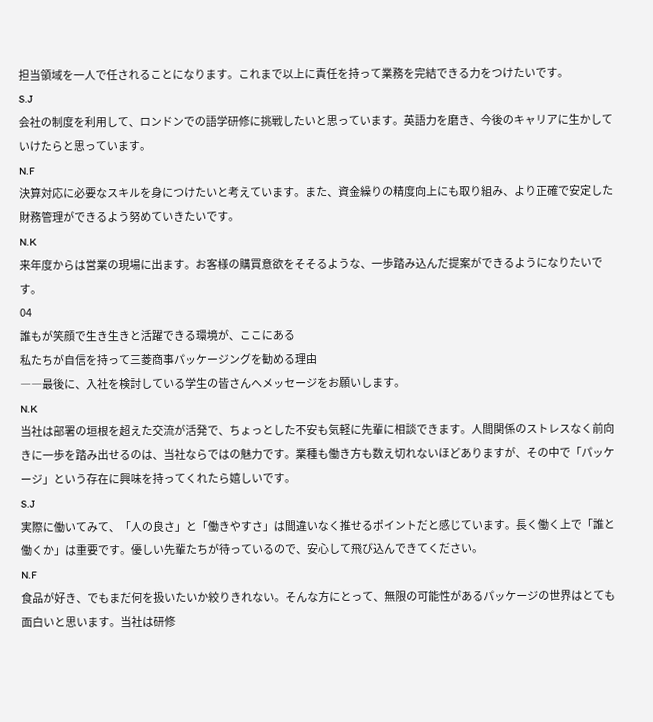担当領域を一人で任されることになります。これまで以上に責任を持って業務を完結できる力をつけたいです。
S.J
会社の制度を利用して、ロンドンでの語学研修に挑戦したいと思っています。英語力を磨き、今後のキャリアに生かしていけたらと思っています。
N.F
決算対応に必要なスキルを身につけたいと考えています。また、資金繰りの精度向上にも取り組み、より正確で安定した財務管理ができるよう努めていきたいです。
N.K
来年度からは営業の現場に出ます。お客様の購買意欲をそそるような、一歩踏み込んだ提案ができるようになりたいです。
04
誰もが笑顔で生き生きと活躍できる環境が、ここにある
私たちが自信を持って三菱商事パッケージングを勧める理由
――最後に、入社を検討している学生の皆さんへメッセージをお願いします。
N.K
当社は部署の垣根を超えた交流が活発で、ちょっとした不安も気軽に先輩に相談できます。人間関係のストレスなく前向きに一歩を踏み出せるのは、当社ならではの魅力です。業種も働き方も数え切れないほどありますが、その中で「パッケージ」という存在に興味を持ってくれたら嬉しいです。
S.J
実際に働いてみて、「人の良さ」と「働きやすさ」は間違いなく推せるポイントだと感じています。長く働く上で「誰と働くか」は重要です。優しい先輩たちが待っているので、安心して飛び込んできてください。
N.F
食品が好き、でもまだ何を扱いたいか絞りきれない。そんな方にとって、無限の可能性があるパッケージの世界はとても面白いと思います。当社は研修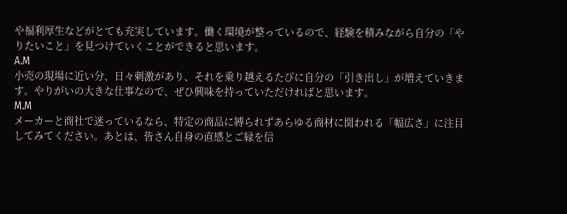や福利厚生などがとても充実しています。働く環境が整っているので、経験を積みながら自分の「やりたいこと」を見つけていくことができると思います。
A.M
小売の現場に近い分、日々刺激があり、それを乗り越えるたびに自分の「引き出し」が増えていきます。やりがいの大きな仕事なので、ぜひ興味を持っていただければと思います。
M.M
メーカーと商社で迷っているなら、特定の商品に縛られずあらゆる商材に関われる「幅広さ」に注目してみてください。あとは、皆さん自身の直感とご縁を信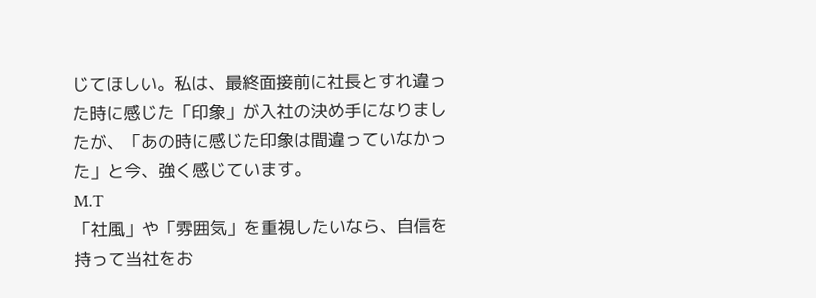じてほしい。私は、最終面接前に社長とすれ違った時に感じた「印象」が入社の決め手になりましたが、「あの時に感じた印象は間違っていなかった」と今、強く感じています。
M.T
「社風」や「雰囲気」を重視したいなら、自信を持って当社をお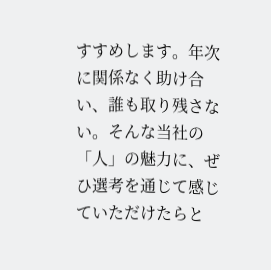すすめします。年次に関係なく助け合い、誰も取り残さない。そんな当社の「人」の魅力に、ぜひ選考を通じて感じていただけたらと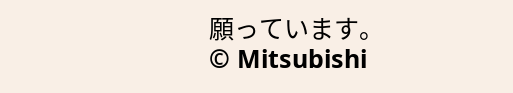願っています。
© Mitsubishi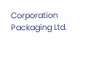Corporation Packaging Ltd.